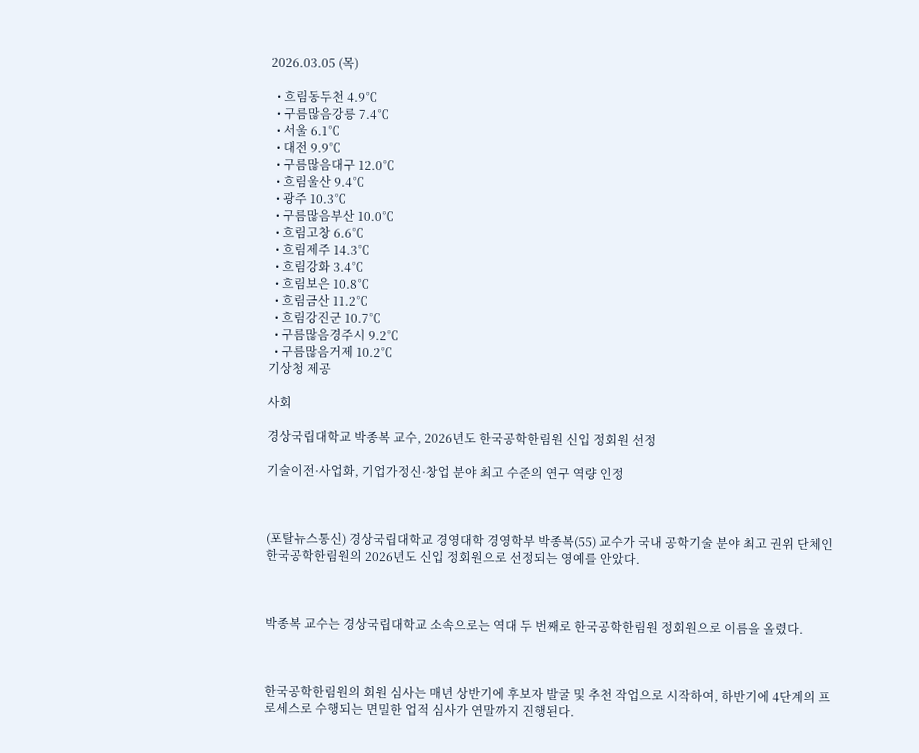2026.03.05 (목)

  • 흐림동두천 4.9℃
  • 구름많음강릉 7.4℃
  • 서울 6.1℃
  • 대전 9.9℃
  • 구름많음대구 12.0℃
  • 흐림울산 9.4℃
  • 광주 10.3℃
  • 구름많음부산 10.0℃
  • 흐림고창 6.6℃
  • 흐림제주 14.3℃
  • 흐림강화 3.4℃
  • 흐림보은 10.8℃
  • 흐림금산 11.2℃
  • 흐림강진군 10.7℃
  • 구름많음경주시 9.2℃
  • 구름많음거제 10.2℃
기상청 제공

사회

경상국립대학교 박종복 교수, 2026년도 한국공학한림원 신입 정회원 선정

기술이전·사업화, 기업가정신·창업 분야 최고 수준의 연구 역량 인정



(포탈뉴스통신) 경상국립대학교 경영대학 경영학부 박종복(55) 교수가 국내 공학기술 분야 최고 권위 단체인 한국공학한림원의 2026년도 신입 정회원으로 선정되는 영예를 안았다.



박종복 교수는 경상국립대학교 소속으로는 역대 두 번째로 한국공학한림원 정회원으로 이름을 올렸다.



한국공학한림원의 회원 심사는 매년 상반기에 후보자 발굴 및 추천 작업으로 시작하여, 하반기에 4단계의 프로세스로 수행되는 면밀한 업적 심사가 연말까지 진행된다.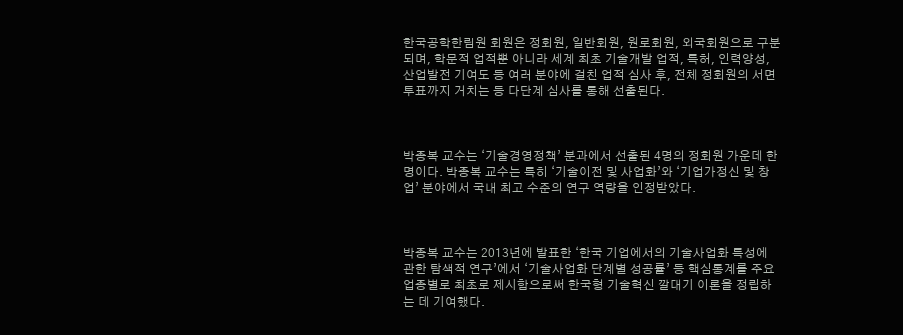한국공학한림원 회원은 정회원, 일반회원, 원로회원, 외국회원으로 구분되며, 학문적 업적뿐 아니라 세계 최초 기술개발 업적, 특허, 인력양성, 산업발전 기여도 등 여러 분야에 걸친 업적 심사 후, 전체 정회원의 서면 투표까지 거치는 등 다단계 심사를 통해 선출된다.



박종복 교수는 ‘기술경영정책’ 분과에서 선출된 4명의 정회원 가운데 한 명이다. 박종복 교수는 특히 ‘기술이전 및 사업화’와 ‘기업가정신 및 창업’ 분야에서 국내 최고 수준의 연구 역량을 인정받았다.



박종복 교수는 2013년에 발표한 ‘한국 기업에서의 기술사업화 특성에 관한 탐색적 연구’에서 ‘기술사업화 단계별 성공률’ 등 핵심통계를 주요 업종별로 최초로 제시함으로써 한국형 기술혁신 깔대기 이론을 정립하는 데 기여했다.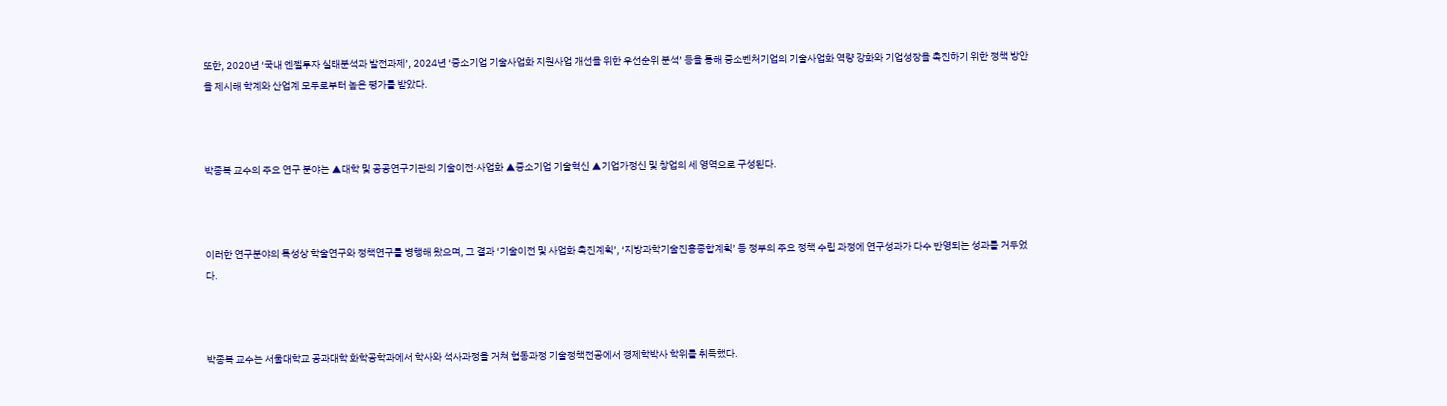또한, 2020년 ‘국내 엔젤투자 실태분석과 발전과제’, 2024년 ‘중소기업 기술사업화 지원사업 개선을 위한 우선순위 분석’ 등을 통해 중소벤처기업의 기술사업화 역량 강화와 기업성장을 촉진하기 위한 정책 방안을 제시해 학계와 산업계 모두로부터 높은 평가를 받았다.



박종복 교수의 주요 연구 분야는 ▲대학 및 공공연구기관의 기술이전·사업화 ▲중소기업 기술혁신 ▲기업가정신 및 창업의 세 영역으로 구성된다.



이러한 연구분야의 특성상 학술연구와 정책연구를 병행해 왔으며, 그 결과 ‘기술이전 및 사업화 촉진계획’, ‘지방과학기술진흥종합계획’ 등 정부의 주요 정책 수립 과정에 연구성과가 다수 반영되는 성과를 거두었다.



박종복 교수는 서울대학교 공과대학 화학공학과에서 학사와 석사과정을 거쳐 협동과정 기술정책전공에서 경제학박사 학위를 취득했다.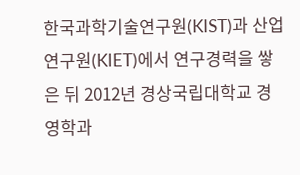한국과학기술연구원(KIST)과 산업연구원(KIET)에서 연구경력을 쌓은 뒤 2012년 경상국립대학교 경영학과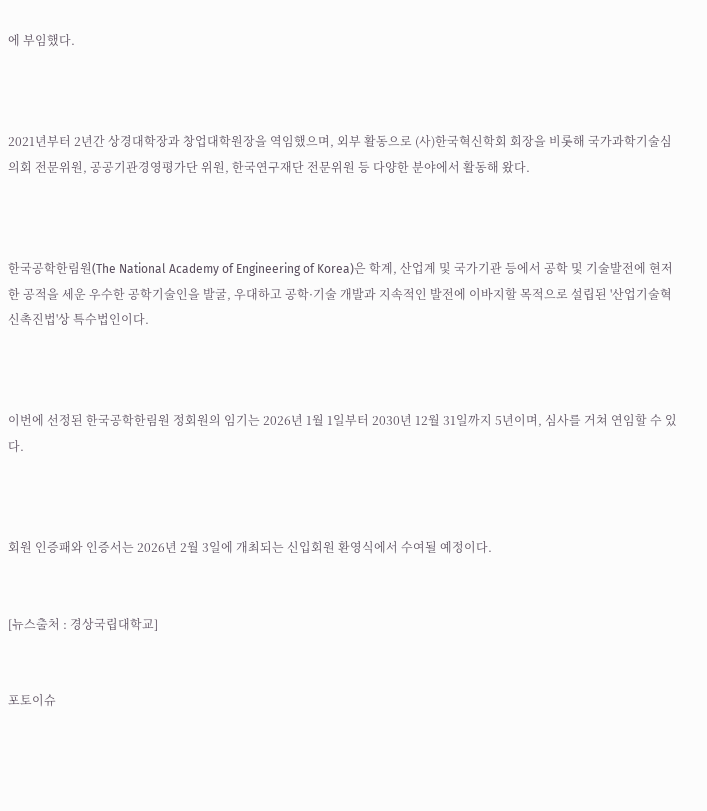에 부임했다.



2021년부터 2년간 상경대학장과 창업대학원장을 역임했으며, 외부 활동으로 (사)한국혁신학회 회장을 비롯해 국가과학기술심의회 전문위원, 공공기관경영평가단 위원, 한국연구재단 전문위원 등 다양한 분야에서 활동해 왔다.



한국공학한림원(The National Academy of Engineering of Korea)은 학계, 산업계 및 국가기관 등에서 공학 및 기술발전에 현저한 공적을 세운 우수한 공학기술인을 발굴, 우대하고 공학·기술 개발과 지속적인 발전에 이바지할 목적으로 설립된 '산업기술혁신촉진법'상 특수법인이다.



이번에 선정된 한국공학한림원 정회원의 임기는 2026년 1월 1일부터 2030년 12월 31일까지 5년이며, 심사를 거쳐 연임할 수 있다.



회원 인증패와 인증서는 2026년 2월 3일에 개최되는 신입회원 환영식에서 수여될 예정이다.


[뉴스출처 : 경상국립대학교]


포토이슈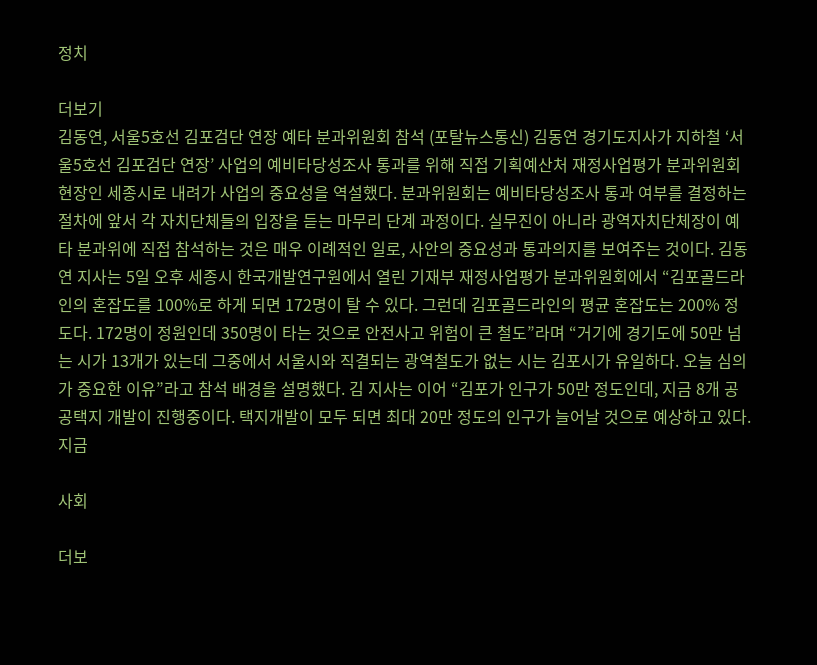정치

더보기
김동연, 서울5호선 김포검단 연장 예타 분과위원회 참석 (포탈뉴스통신) 김동연 경기도지사가 지하철 ‘서울5호선 김포검단 연장’ 사업의 예비타당성조사 통과를 위해 직접 기획예산처 재정사업평가 분과위원회 현장인 세종시로 내려가 사업의 중요성을 역설했다. 분과위원회는 예비타당성조사 통과 여부를 결정하는 절차에 앞서 각 자치단체들의 입장을 듣는 마무리 단계 과정이다. 실무진이 아니라 광역자치단체장이 예타 분과위에 직접 참석하는 것은 매우 이례적인 일로, 사안의 중요성과 통과의지를 보여주는 것이다. 김동연 지사는 5일 오후 세종시 한국개발연구원에서 열린 기재부 재정사업평가 분과위원회에서 “김포골드라인의 혼잡도를 100%로 하게 되면 172명이 탈 수 있다. 그런데 김포골드라인의 평균 혼잡도는 200% 정도다. 172명이 정원인데 350명이 타는 것으로 안전사고 위험이 큰 철도”라며 “거기에 경기도에 50만 넘는 시가 13개가 있는데 그중에서 서울시와 직결되는 광역철도가 없는 시는 김포시가 유일하다. 오늘 심의가 중요한 이유”라고 참석 배경을 설명했다. 김 지사는 이어 “김포가 인구가 50만 정도인데, 지금 8개 공공택지 개발이 진행중이다. 택지개발이 모두 되면 최대 20만 정도의 인구가 늘어날 것으로 예상하고 있다. 지금

사회

더보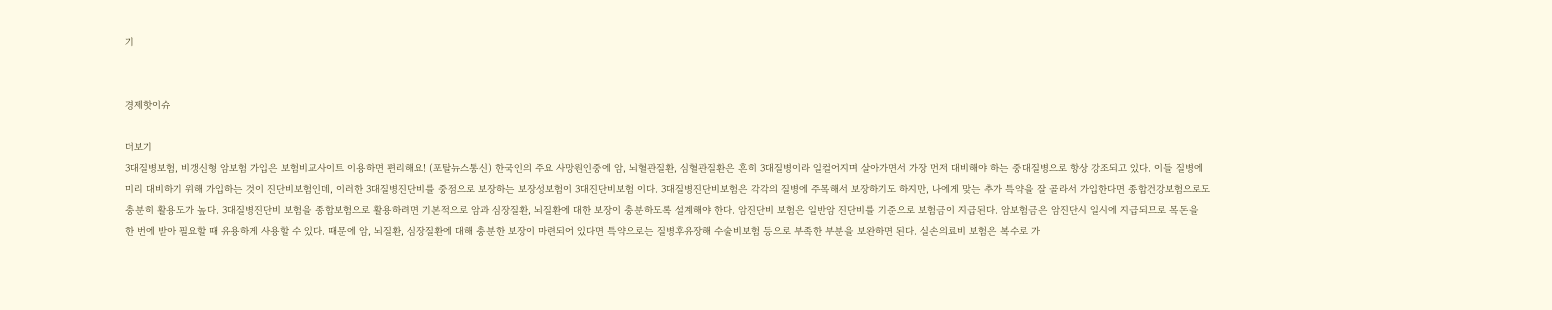기


경제핫이슈

더보기
3대질병보험, 비갱신형 암보험 가입은 보험비교사이트 이용하면 편리해요! (포탈뉴스통신) 한국인의 주요 사망원인중에 암, 뇌혈관질환, 심혈관질환은 흔히 3대질병이라 일컬어지며 살아가면서 가장 먼저 대비해야 하는 중대질병으로 항상 강조되고 있다. 이들 질병에 미리 대비하기 위해 가입하는 것이 진단비보험인데, 이러한 3대질병진단비를 중점으로 보장하는 보장성보험이 3대진단비보험 이다. 3대질병진단비보험은 각각의 질병에 주목해서 보장하기도 하지만, 나에게 맞는 추가 특약을 잘 골라서 가입한다면 종합건강보험으로도 충분히 활용도가 높다. 3대질병진단비 보험을 종합보험으로 활용하려면 기본적으로 암과 심장질환, 뇌질환에 대한 보장이 충분하도록 설계해야 한다. 암진단비 보험은 일반암 진단비를 기준으로 보험금이 지급된다. 암보험금은 암진단시 일시에 지급되므로 목돈을 한 번에 받아 필요할 때 유용하게 사용할 수 있다. 때문에 암, 뇌질환, 심장질환에 대해 충분한 보장이 마련되어 있다면 특약으로는 질병후유장해 수술비보험 등으로 부족한 부분을 보완하면 된다. 실손의료비 보험은 복수로 가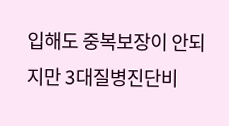입해도 중복보장이 안되지만 3대질병진단비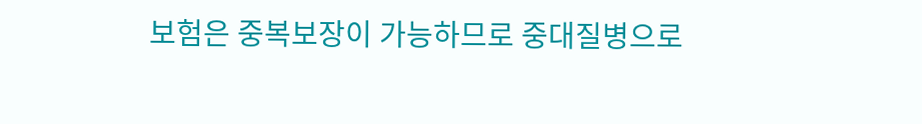보험은 중복보장이 가능하므로 중대질병으로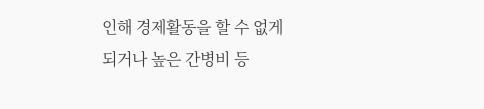인해 경제활동을 할 수 없게 되거나 높은 간병비 등